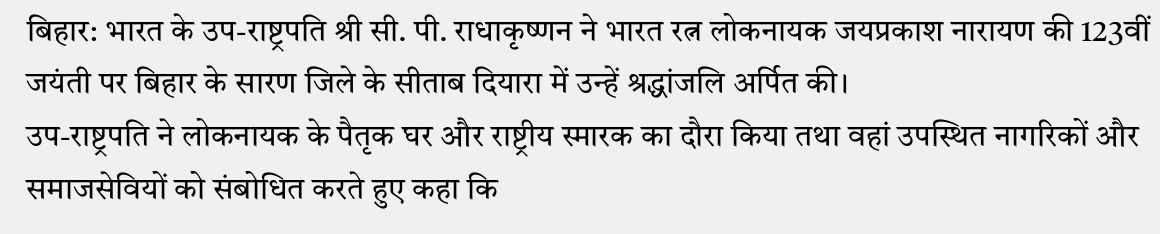बिहार: भारत के उप-राष्ट्रपति श्री सी. पी. राधाकृष्णन ने भारत रत्न लोकनायक जयप्रकाश नारायण की 123वीं जयंती पर बिहार के सारण जिले के सीताब दियारा में उन्हें श्रद्धांजलि अर्पित की।
उप-राष्ट्रपति ने लोकनायक के पैतृक घर और राष्ट्रीय स्मारक का दौरा किया तथा वहां उपस्थित नागरिकों और समाजसेवियों को संबोधित करते हुए कहा कि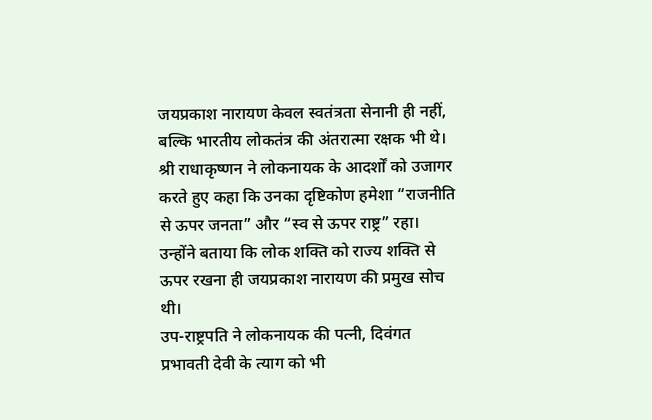जयप्रकाश नारायण केवल स्वतंत्रता सेनानी ही नहीं, बल्कि भारतीय लोकतंत्र की अंतरात्मा रक्षक भी थे।
श्री राधाकृष्णन ने लोकनायक के आदर्शों को उजागर करते हुए कहा कि उनका दृष्टिकोण हमेशा “राजनीति से ऊपर जनता” और “स्व से ऊपर राष्ट्र” रहा। उन्होंने बताया कि लोक शक्ति को राज्य शक्ति से ऊपर रखना ही जयप्रकाश नारायण की प्रमुख सोच थी।
उप-राष्ट्रपति ने लोकनायक की पत्नी, दिवंगत प्रभावती देवी के त्याग को भी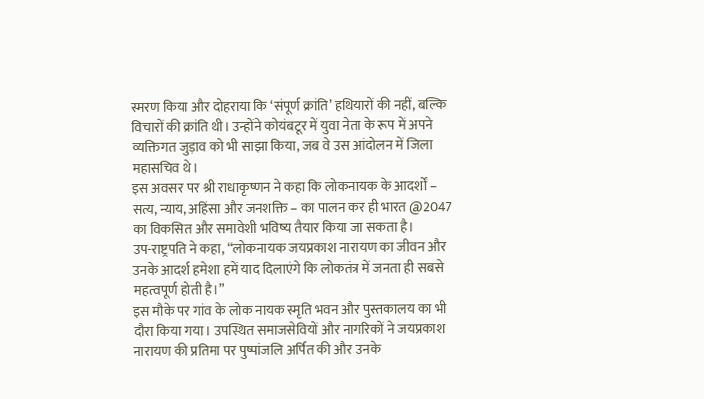स्मरण किया और दोहराया कि ‘संपूर्ण क्रांति’ हथियारों की नहीं, बल्कि विचारों की क्रांति थी। उन्होंने कोयंबटूर में युवा नेता के रूप में अपने व्यक्तिगत जुड़ाव को भी साझा किया, जब वे उस आंदोलन में जिला महासचिव थे।
इस अवसर पर श्री राधाकृष्णन ने कहा कि लोकनायक के आदर्शों – सत्य, न्याय, अहिंसा और जनशक्ति – का पालन कर ही भारत @2047 का विकसित और समावेशी भविष्य तैयार किया जा सकता है।
उप-राष्ट्रपति ने कहा, “लोकनायक जयप्रकाश नारायण का जीवन और उनके आदर्श हमेशा हमें याद दिलाएंगे कि लोकतंत्र में जनता ही सबसे महत्वपूर्ण होती है।”
इस मौके पर गांव के लोक नायक स्मृति भवन और पुस्तकालय का भी दौरा किया गया। उपस्थित समाजसेवियों और नागरिकों ने जयप्रकाश नारायण की प्रतिमा पर पुष्पांजलि अर्पित की और उनके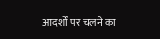आदर्शों पर चलने का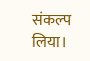संकल्प लिया।